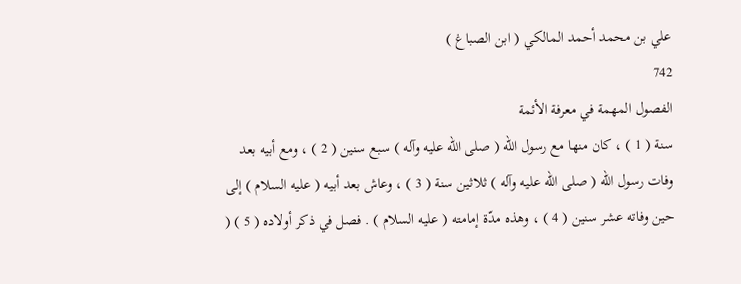علي بن محمد أحمد المالكي ( ابن الصباغ )
742
الفصول المهمة في معرفة الأئمة
سنة ( 1 ) ، كان منها مع رسول الله ( صلى الله عليه وآله ) سبع سنين ( 2 ) ، ومع أبيه بعد وفات رسول الله ( صلى الله عليه وآله ) ثلاثين سنة ( 3 ) ، وعاش بعد أبيه ( عليه السلام ) إلى حين وفاته عشر سنين ( 4 ) ، وهذه مدّة إمامته ( عليه السلام ) . فصل في ذكر أولاده ( 5 ) (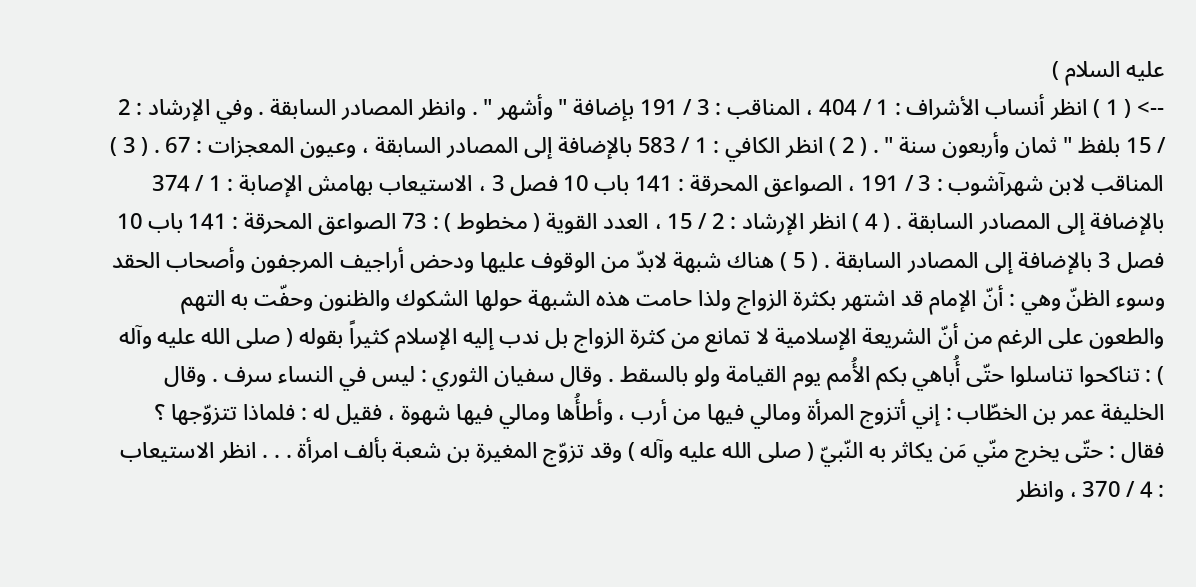عليه السلام )
--> ( 1 ) انظر أنساب الأشراف : 1 / 404 ، المناقب : 3 / 191 بإضافة " وأشهر " . وانظر المصادر السابقة . وفي الإرشاد : 2 / 15 بلفظ " ثمان وأربعون سنة " . ( 2 ) انظر الكافي : 1 / 583 بالإضافة إلى المصادر السابقة ، وعيون المعجزات : 67 . ( 3 ) المناقب لابن شهرآشوب : 3 / 191 ، الصواعق المحرقة : 141 باب 10 فصل 3 ، الاستيعاب بهامش الإصابة : 1 / 374 بالإضافة إلى المصادر السابقة . ( 4 ) انظر الإرشاد : 2 / 15 ، العدد القوية ( مخطوط ) : 73 الصواعق المحرقة : 141 باب 10 فصل 3 بالإضافة إلى المصادر السابقة . ( 5 ) هناك شبهة لابدّ من الوقوف عليها ودحض أراجيف المرجفون وأصحاب الحقد وسوء الظنّ وهي : أنّ الإمام قد اشتهر بكثرة الزواج ولذا حامت هذه الشبهة حولها الشكوك والظنون وحفّت به التهم والطعون على الرغم من أنّ الشريعة الإسلامية لا تمانع من كثرة الزواج بل ندب إليه الإسلام كثيراً بقوله ( صلى الله عليه وآله ) : تناكحوا تناسلوا حتّى أُباهي بكم الأُمم يوم القيامة ولو بالسقط . وقال سفيان الثوري : ليس في النساء سرف . وقال الخليفة عمر بن الخطّاب : إني أتزوج المرأة ومالي فيها من أرب ، وأطأُها ومالي فيها شهوة ، فقيل له : فلماذا تتزوّجها ؟ فقال : حتّى يخرج منّي مَن يكاثر به النّبيّ ( صلى الله عليه وآله ) وقد تزوّج المغيرة بن شعبة بألف امرأة . . . انظر الاستيعاب : 4 / 370 ، وانظر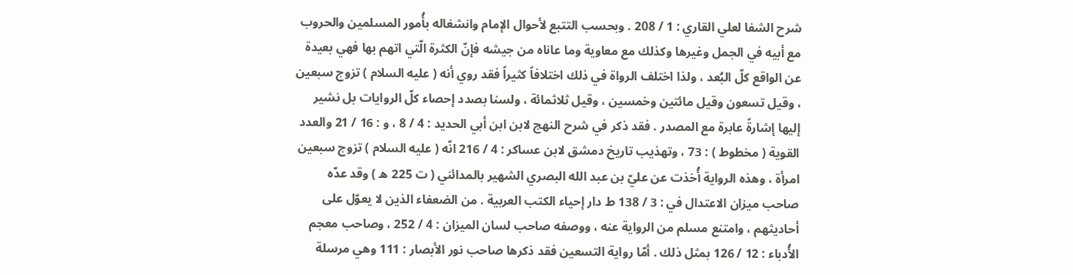شرح الشفا لعلي القاري : 1 / 208 . وبحسب التتبع لأحوال الإمام وانشغاله بأُمور المسلمين والحروب مع أبيه في الجمل وغيرها وكذلك مع معاوية وما عاناه من جيشه فإنّ الكثرة الّتي اتهم بها فهي بعيدة عن الواقع كلّ البُعد ، ولذا اختلف الرواة في ذلك اختلافاً كثيراً فقد روي أنه ( عليه السلام ) تزوج سبعين ، وقيل تسعون وقيل مائتين وخمسين ، وقيل ثلاثمائة ، ولسنا بصدد إحصاء كلّ الروايات بل نشير إليها إشارةً عابرة مع المصدر . فقد ذكر في شرح النهج لابن ابن أبي الحديد : 4 / 8 ، و : 16 / 21 والعدد القوية ( مخطوط ) : 73 ، وتهذيب تاريخ دمشق لابن عساكر : 4 / 216 انّه ( عليه السلام ) تزوج سبعين امرأة ، وهذه الرواية أُخذت عن عليّ بن عبد الله البصري الشهير بالمدائني ( ت 225 ه ) وقد عدّه صاحب ميزان الاعتدال في : 3 / 138 ط دار إحياء الكتب العربية . من الضعفاء الذين لا يعوّل على أحاديثهم ، وامتنع مسلم من الرواية عنه ، ووصفه صاحب لسان الميزان : 4 / 252 ، وصاحب معجم الأُدباء : 12 / 126 بمثل ذلك . أمّا رواية التسعين فقد ذكرها صاحب نور الأبصار : 111 وهي مرسلة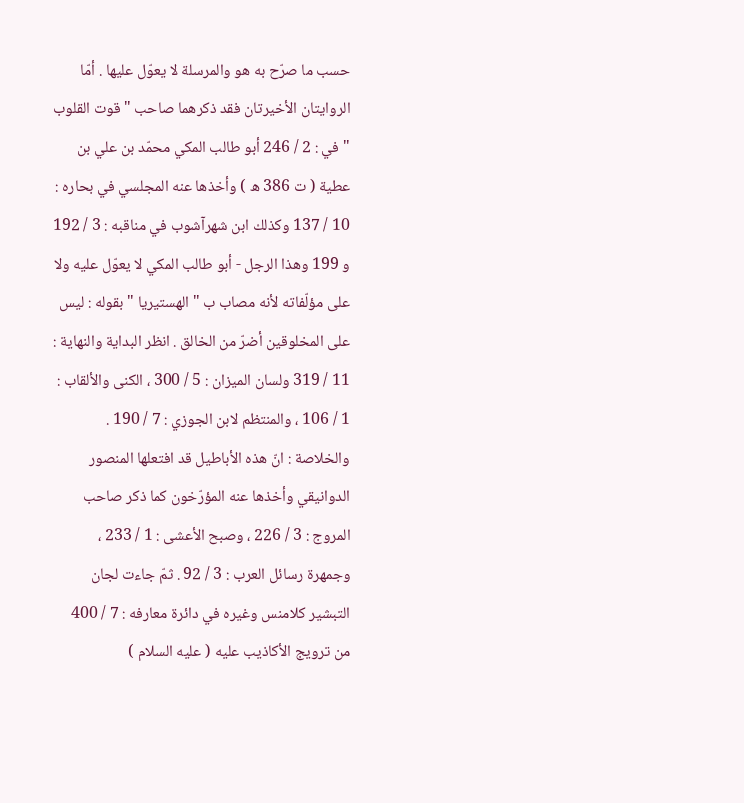حسب ما صرّح به هو والمرسلة لا يعوّل عليها . أمّا الروايتان الأخيرتان فقد ذكرهما صاحب " قوت القلوب " في : 2 / 246 أبو طالب المكي محمّد بن علي بن عطية ( ت 386 ه ) وأخذها عنه المجلسي في بحاره : 10 / 137 وكذلك ابن شهرآشوب في مناقبه : 3 / 192 و 199 وهذا الرجل - أبو طالب المكي لا يعوّل عليه ولا على مؤلّفاته لأنه مصاب ب " الهستيريا " بقوله : ليس على المخلوقين أضرّ من الخالق . انظر البداية والنهاية : 11 / 319 ولسان الميزان : 5 / 300 ، الكنى والألقاب : 1 / 106 ، والمنتظم لابن الجوزي : 7 / 190 . والخلاصة : انّ هذه الأباطيل قد افتعلها المنصور الدوانيقي وأخذها عنه المؤرّخون كما ذكر صاحب المروج : 3 / 226 ، وصبح الأعشى : 1 / 233 ، وجمهرة رسائل العرب : 3 / 92 . ثمّ جاءت لجان التبشير كلامنس وغيره في دائرة معارفه : 7 / 400 من ترويج الأكاذيب عليه ( عليه السلام )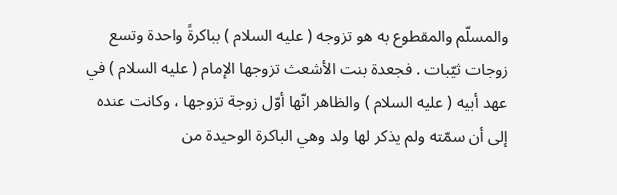والمسلّم والمقطوع به هو تزوجه ( عليه السلام ) بباكرةً واحدة وتسع زوجات ثيّبات . فجعدة بنت الأشعث تزوجها الإمام ( عليه السلام ) في عهد أبيه ( عليه السلام ) والظاهر انّها أوّل زوجة تزوجها ، وكانت عنده إلى أن سمّته ولم يذكر لها ولد وهي الباكرة الوحيدة من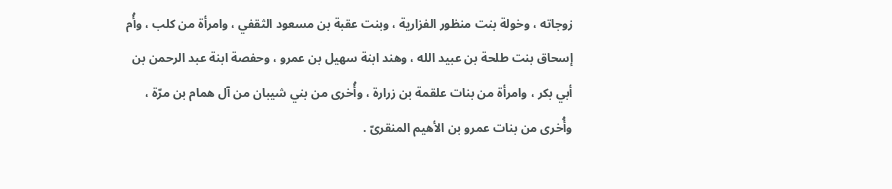زوجاته ، وخولة بنت منظور الفزارية ، وبنت عقبة بن مسعود الثقفي ، وامرأة من كلب ، وأُم إسحاق بنت طلحة بن عبيد الله ، وهند ابنة سهيل بن عمرو ، وحفصة ابنة عبد الرحمن بن أبي بكر ، وامرأة من بنات علقمة بن زرارة ، وأُخرى من بني شيبان من آل همام بن مرّة ، وأُخرى من بنات عمرو بن الأهيم المنقرىّ .